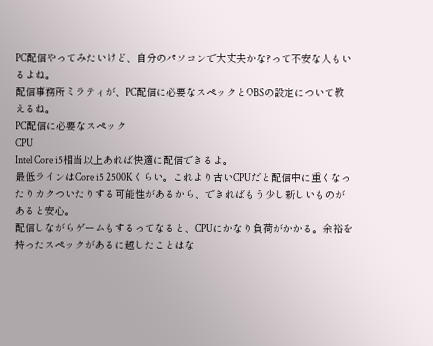PC配信やってみたいけど、自分のパソコンで大丈夫かな?って不安な人もいるよね。
配信事務所ミラティが、PC配信に必要なスペックとOBSの設定について教えるね。
PC配信に必要なスペック
CPU
Intel Core i5相当以上あれば快適に配信できるよ。
最低ラインはCore i5 2500Kくらい。これより古いCPUだと配信中に重くなったりカクついたりする可能性があるから、できればもう少し新しいものがあると安心。
配信しながらゲームもするってなると、CPUにかなり負荷がかかる。余裕を持ったスペックがあるに越したことはな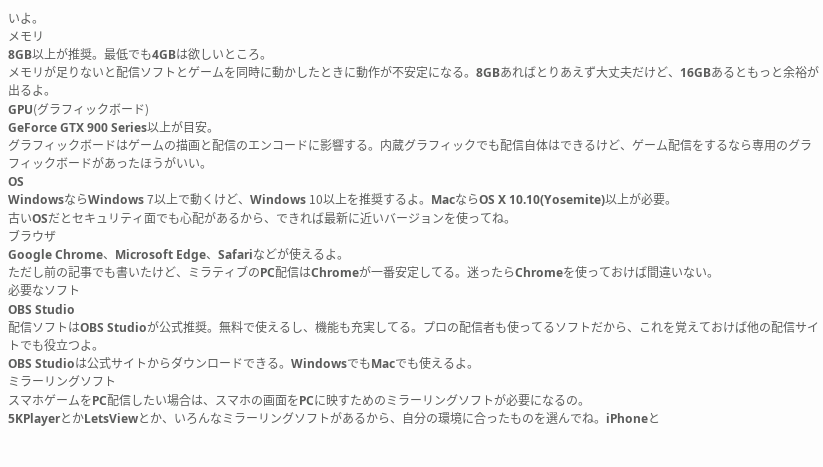いよ。
メモリ
8GB以上が推奨。最低でも4GBは欲しいところ。
メモリが足りないと配信ソフトとゲームを同時に動かしたときに動作が不安定になる。8GBあればとりあえず大丈夫だけど、16GBあるともっと余裕が出るよ。
GPU(グラフィックボード)
GeForce GTX 900 Series以上が目安。
グラフィックボードはゲームの描画と配信のエンコードに影響する。内蔵グラフィックでも配信自体はできるけど、ゲーム配信をするなら専用のグラフィックボードがあったほうがいい。
OS
WindowsならWindows 7以上で動くけど、Windows 10以上を推奨するよ。MacならOS X 10.10(Yosemite)以上が必要。
古いOSだとセキュリティ面でも心配があるから、できれば最新に近いバージョンを使ってね。
ブラウザ
Google Chrome、Microsoft Edge、Safariなどが使えるよ。
ただし前の記事でも書いたけど、ミラティブのPC配信はChromeが一番安定してる。迷ったらChromeを使っておけば間違いない。
必要なソフト
OBS Studio
配信ソフトはOBS Studioが公式推奨。無料で使えるし、機能も充実してる。プロの配信者も使ってるソフトだから、これを覚えておけば他の配信サイトでも役立つよ。
OBS Studioは公式サイトからダウンロードできる。WindowsでもMacでも使えるよ。
ミラーリングソフト
スマホゲームをPC配信したい場合は、スマホの画面をPCに映すためのミラーリングソフトが必要になるの。
5KPlayerとかLetsViewとか、いろんなミラーリングソフトがあるから、自分の環境に合ったものを選んでね。iPhoneと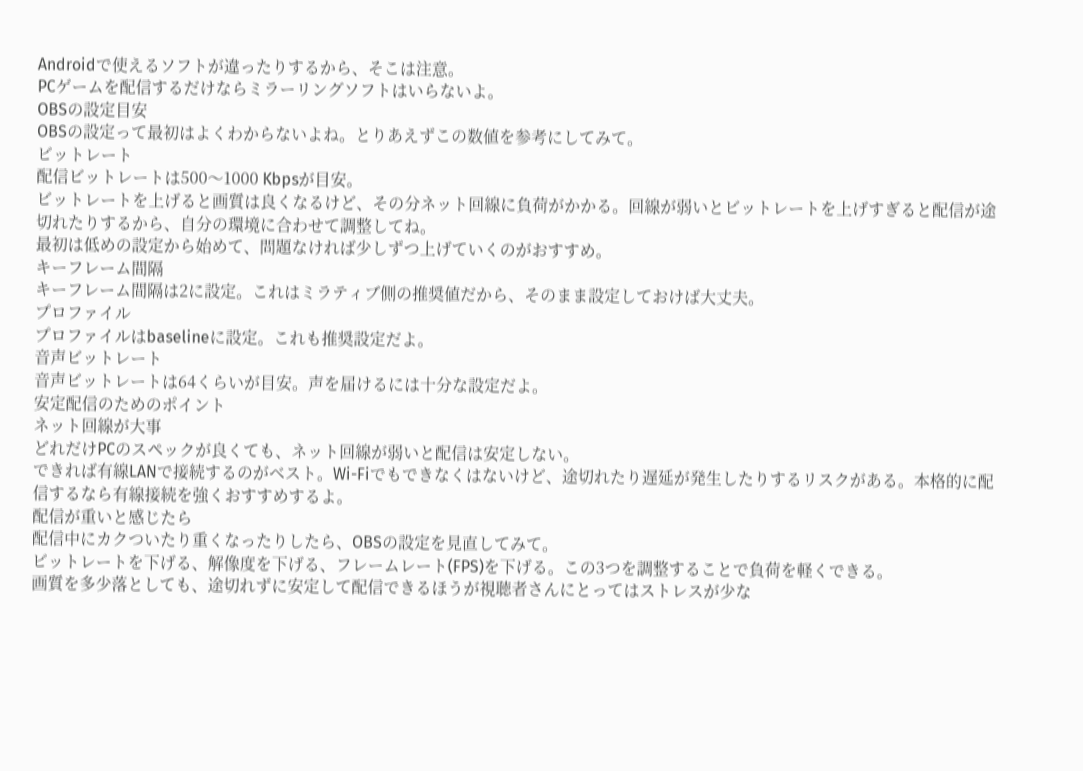Androidで使えるソフトが違ったりするから、そこは注意。
PCゲームを配信するだけならミラーリングソフトはいらないよ。
OBSの設定目安
OBSの設定って最初はよくわからないよね。とりあえずこの数値を参考にしてみて。
ビットレート
配信ビットレートは500〜1000 Kbpsが目安。
ビットレートを上げると画質は良くなるけど、その分ネット回線に負荷がかかる。回線が弱いとビットレートを上げすぎると配信が途切れたりするから、自分の環境に合わせて調整してね。
最初は低めの設定から始めて、問題なければ少しずつ上げていくのがおすすめ。
キーフレーム間隔
キーフレーム間隔は2に設定。これはミラティブ側の推奨値だから、そのまま設定しておけば大丈夫。
プロファイル
プロファイルはbaselineに設定。これも推奨設定だよ。
音声ビットレート
音声ビットレートは64くらいが目安。声を届けるには十分な設定だよ。
安定配信のためのポイント
ネット回線が大事
どれだけPCのスペックが良くても、ネット回線が弱いと配信は安定しない。
できれば有線LANで接続するのがベスト。Wi-Fiでもできなくはないけど、途切れたり遅延が発生したりするリスクがある。本格的に配信するなら有線接続を強くおすすめするよ。
配信が重いと感じたら
配信中にカクついたり重くなったりしたら、OBSの設定を見直してみて。
ビットレートを下げる、解像度を下げる、フレームレート(FPS)を下げる。この3つを調整することで負荷を軽くできる。
画質を多少落としても、途切れずに安定して配信できるほうが視聴者さんにとってはストレスが少な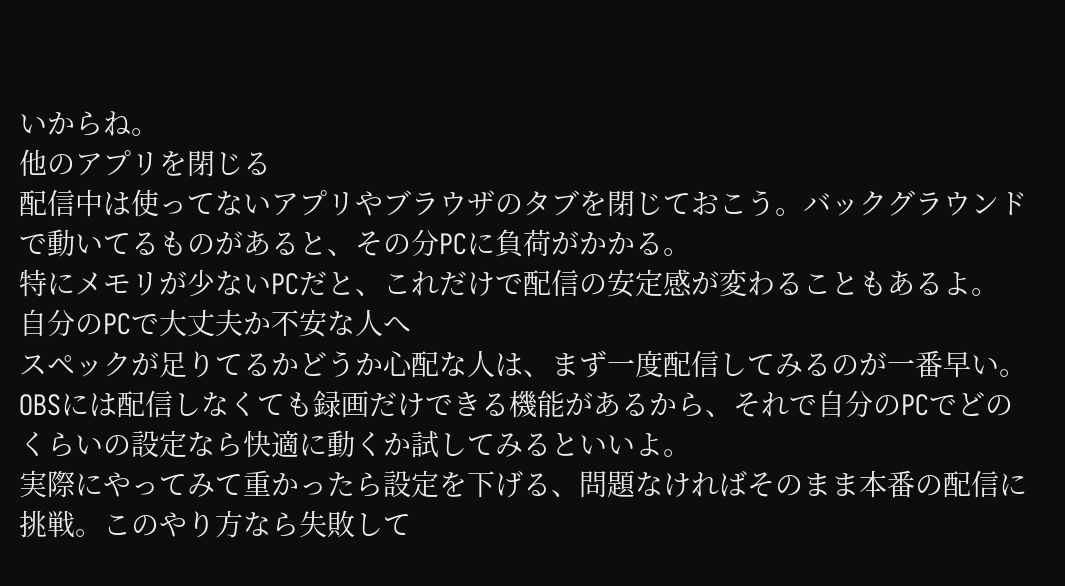いからね。
他のアプリを閉じる
配信中は使ってないアプリやブラウザのタブを閉じておこう。バックグラウンドで動いてるものがあると、その分PCに負荷がかかる。
特にメモリが少ないPCだと、これだけで配信の安定感が変わることもあるよ。
自分のPCで大丈夫か不安な人へ
スペックが足りてるかどうか心配な人は、まず一度配信してみるのが一番早い。
OBSには配信しなくても録画だけできる機能があるから、それで自分のPCでどのくらいの設定なら快適に動くか試してみるといいよ。
実際にやってみて重かったら設定を下げる、問題なければそのまま本番の配信に挑戦。このやり方なら失敗して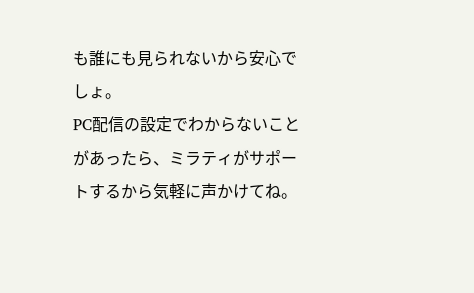も誰にも見られないから安心でしょ。
PC配信の設定でわからないことがあったら、ミラティがサポートするから気軽に声かけてね。